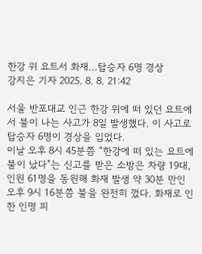한강 위 요트서 화재...탑승자 6명 경상
강지은 기자 2025. 8. 8. 21:42

서울 반포대교 인근 한강 위에 떠 있던 요트에서 불이 나는 사고가 8일 발생했다. 이 사고로 탑승자 6명이 경상을 입었다.
이날 오후 8시 45분쯤 “한강에 떠 있는 요트에 불이 났다”는 신고를 받은 소방은 차량 19대, 인원 61명을 동원해 화재 발생 약 30분 만인 오후 9시 16분쯤 불을 완전히 껐다. 화재로 인한 인명 피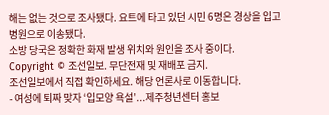해는 없는 것으로 조사됐다. 요트에 타고 있던 시민 6명은 경상을 입고 병원으로 이송됐다.
소방 당국은 정확한 화재 발생 위치와 원인을 조사 중이다.
Copyright © 조선일보. 무단전재 및 재배포 금지.
조선일보에서 직접 확인하세요. 해당 언론사로 이동합니다.
- 여성에 퇴짜 맞자 ‘입모양 욕설’...제주청년센터 홍보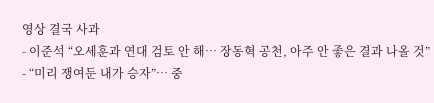영상 결국 사과
- 이준석 “오세훈과 연대 검토 안 해… 장동혁 공천, 아주 안 좋은 결과 나올 것”
- “미리 쟁여둔 내가 승자”… 중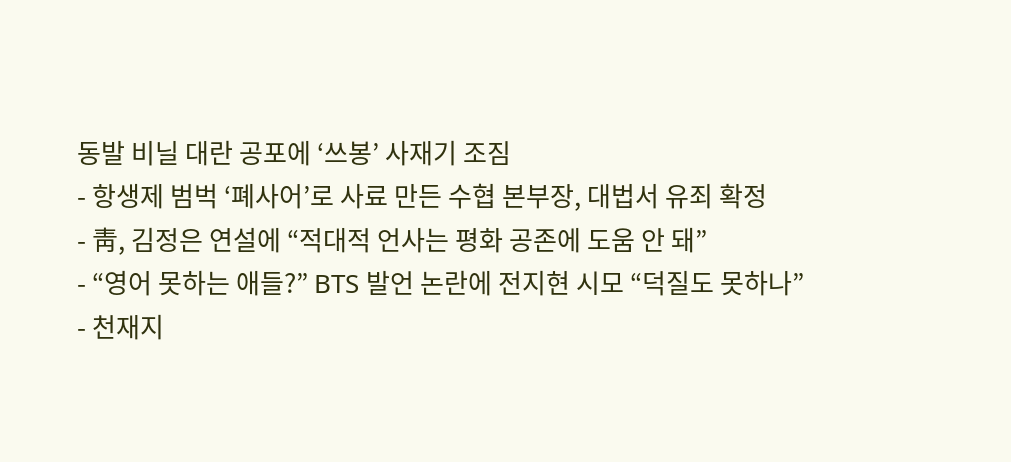동발 비닐 대란 공포에 ‘쓰봉’ 사재기 조짐
- 항생제 범벅 ‘폐사어’로 사료 만든 수협 본부장, 대법서 유죄 확정
- 靑, 김정은 연설에 “적대적 언사는 평화 공존에 도움 안 돼”
- “영어 못하는 애들?” BTS 발언 논란에 전지현 시모 “덕질도 못하나”
- 천재지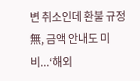변 취소인데 환불 규정 無, 금액 안내도 미비...‘해외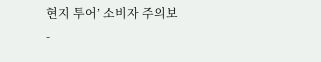현지 투어’ 소비자 주의보
-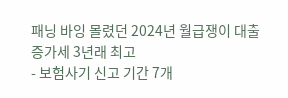패닝 바잉 몰렸던 2024년 월급쟁이 대출 증가세 3년래 최고
- 보험사기 신고 기간 7개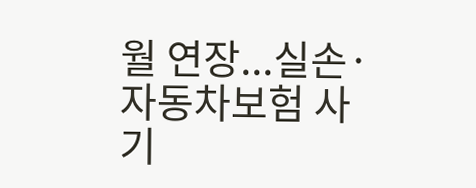월 연장...실손·자동차보험 사기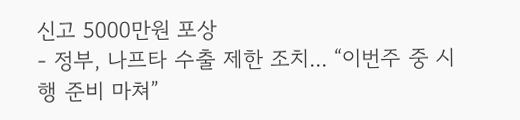신고 5000만원 포상
- 정부, 나프타 수출 제한 조치... “이번주 중 시행 준비 마쳐”